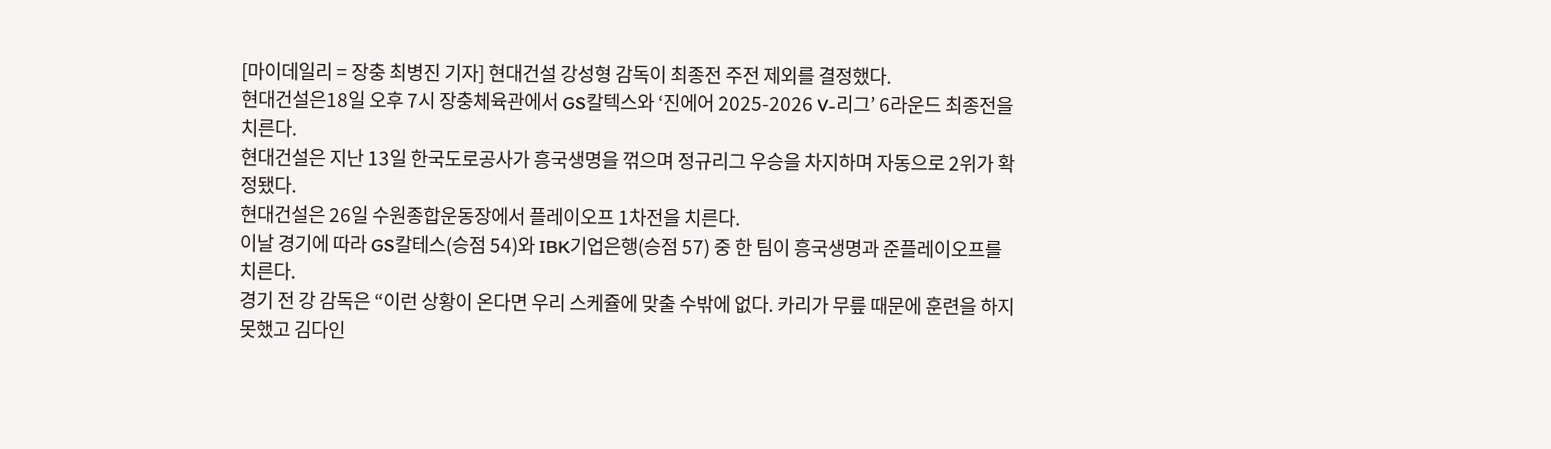[마이데일리 = 장충 최병진 기자] 현대건설 강성형 감독이 최종전 주전 제외를 결정했다.
현대건설은18일 오후 7시 장충체육관에서 GS칼텍스와 ‘진에어 2025-2026 V-리그’ 6라운드 최종전을 치른다.
현대건설은 지난 13일 한국도로공사가 흥국생명을 꺾으며 정규리그 우승을 차지하며 자동으로 2위가 확정됐다.
현대건설은 26일 수원종합운동장에서 플레이오프 1차전을 치른다.
이날 경기에 따라 GS칼테스(승점 54)와 IBK기업은행(승점 57) 중 한 팀이 흥국생명과 준플레이오프를 치른다.
경기 전 강 감독은 “이런 상황이 온다면 우리 스케쥴에 맞출 수밖에 없다. 카리가 무릎 때문에 훈련을 하지 못했고 김다인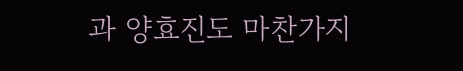과 양효진도 마찬가지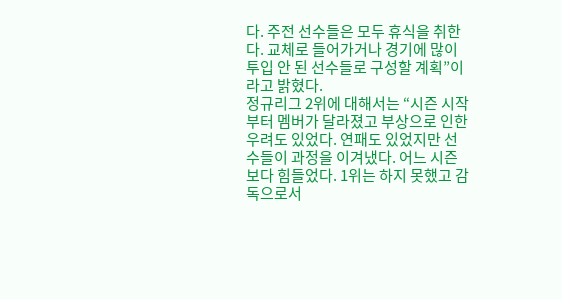다. 주전 선수들은 모두 휴식을 취한다. 교체로 들어가거나 경기에 많이 투입 안 된 선수들로 구성할 계획”이라고 밝혔다.
정규리그 2위에 대해서는 “시즌 시작부터 멤버가 달라졌고 부상으로 인한 우려도 있었다. 연패도 있었지만 선수들이 과정을 이겨냈다. 어느 시즌보다 힘들었다. 1위는 하지 못했고 감독으로서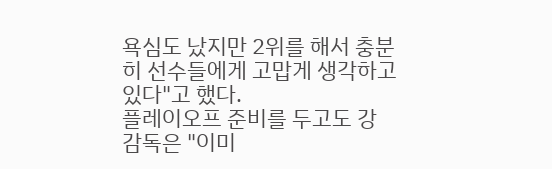욕심도 났지만 2위를 해서 충분히 선수들에게 고맙게 생각하고 있다"고 했다.
플레이오프 준비를 두고도 강 감독은 "이미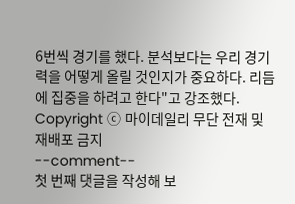6번씩 경기를 했다. 분석보다는 우리 경기력을 어떻게 올릴 것인지가 중요하다. 리듬에 집중을 하려고 한다"고 강조했다.
Copyright ⓒ 마이데일리 무단 전재 및 재배포 금지
--comment--
첫 번째 댓글을 작성해 보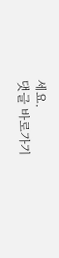세요.
댓글 바로가기